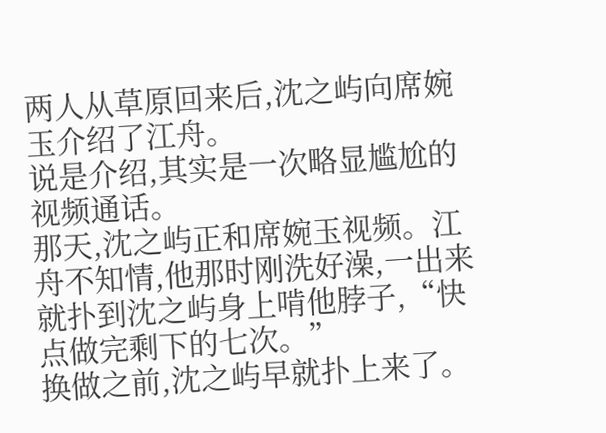两人从草原回来后,沈之屿向席婉玉介绍了江舟。
说是介绍,其实是一次略显尴尬的视频通话。
那天,沈之屿正和席婉玉视频。江舟不知情,他那时刚洗好澡,一出来就扑到沈之屿身上啃他脖子,“快点做完剩下的七次。”
换做之前,沈之屿早就扑上来了。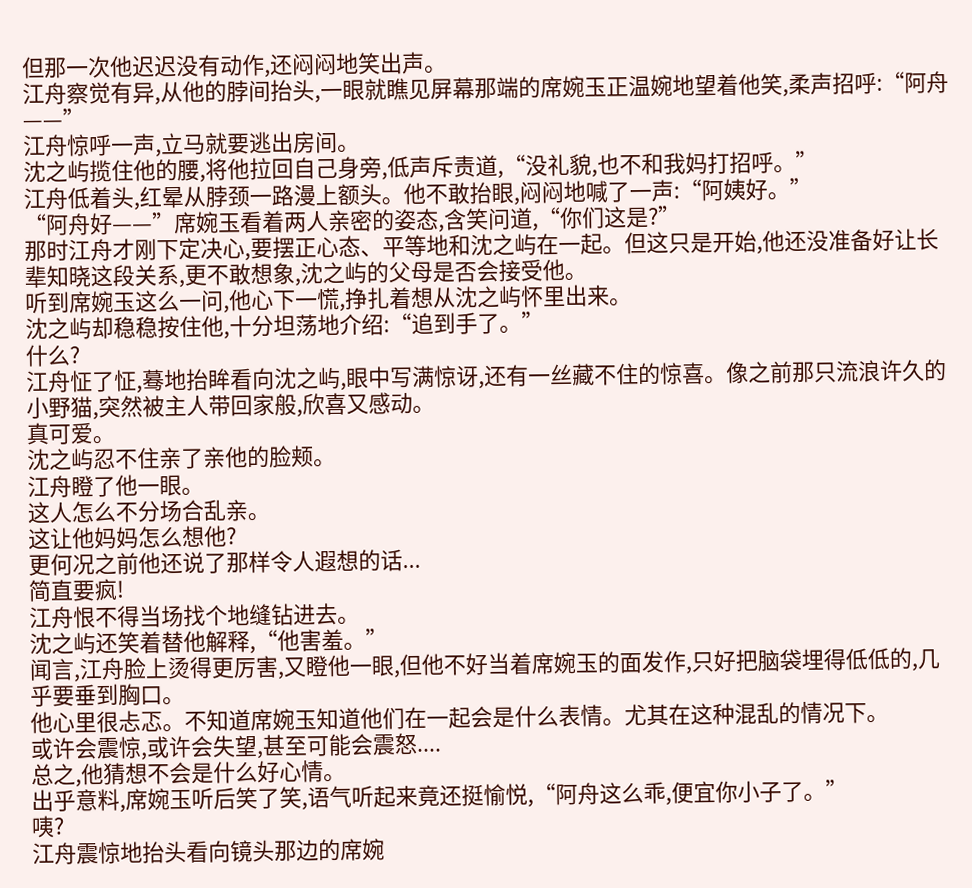但那一次他迟迟没有动作,还闷闷地笑出声。
江舟察觉有异,从他的脖间抬头,一眼就瞧见屏幕那端的席婉玉正温婉地望着他笑,柔声招呼:“阿舟——”
江舟惊呼一声,立马就要逃出房间。
沈之屿揽住他的腰,将他拉回自己身旁,低声斥责道,“没礼貌,也不和我妈打招呼。”
江舟低着头,红晕从脖颈一路漫上额头。他不敢抬眼,闷闷地喊了一声:“阿姨好。”
“阿舟好——”席婉玉看着两人亲密的姿态,含笑问道,“你们这是?”
那时江舟才刚下定决心,要摆正心态、平等地和沈之屿在一起。但这只是开始,他还没准备好让长辈知晓这段关系,更不敢想象,沈之屿的父母是否会接受他。
听到席婉玉这么一问,他心下一慌,挣扎着想从沈之屿怀里出来。
沈之屿却稳稳按住他,十分坦荡地介绍:“追到手了。”
什么?
江舟怔了怔,蓦地抬眸看向沈之屿,眼中写满惊讶,还有一丝藏不住的惊喜。像之前那只流浪许久的小野猫,突然被主人带回家般,欣喜又感动。
真可爱。
沈之屿忍不住亲了亲他的脸颊。
江舟瞪了他一眼。
这人怎么不分场合乱亲。
这让他妈妈怎么想他?
更何况之前他还说了那样令人遐想的话...
简直要疯!
江舟恨不得当场找个地缝钻进去。
沈之屿还笑着替他解释,“他害羞。”
闻言,江舟脸上烫得更厉害,又瞪他一眼,但他不好当着席婉玉的面发作,只好把脑袋埋得低低的,几乎要垂到胸口。
他心里很忐忑。不知道席婉玉知道他们在一起会是什么表情。尤其在这种混乱的情况下。
或许会震惊,或许会失望,甚至可能会震怒....
总之,他猜想不会是什么好心情。
出乎意料,席婉玉听后笑了笑,语气听起来竟还挺愉悦,“阿舟这么乖,便宜你小子了。”
咦?
江舟震惊地抬头看向镜头那边的席婉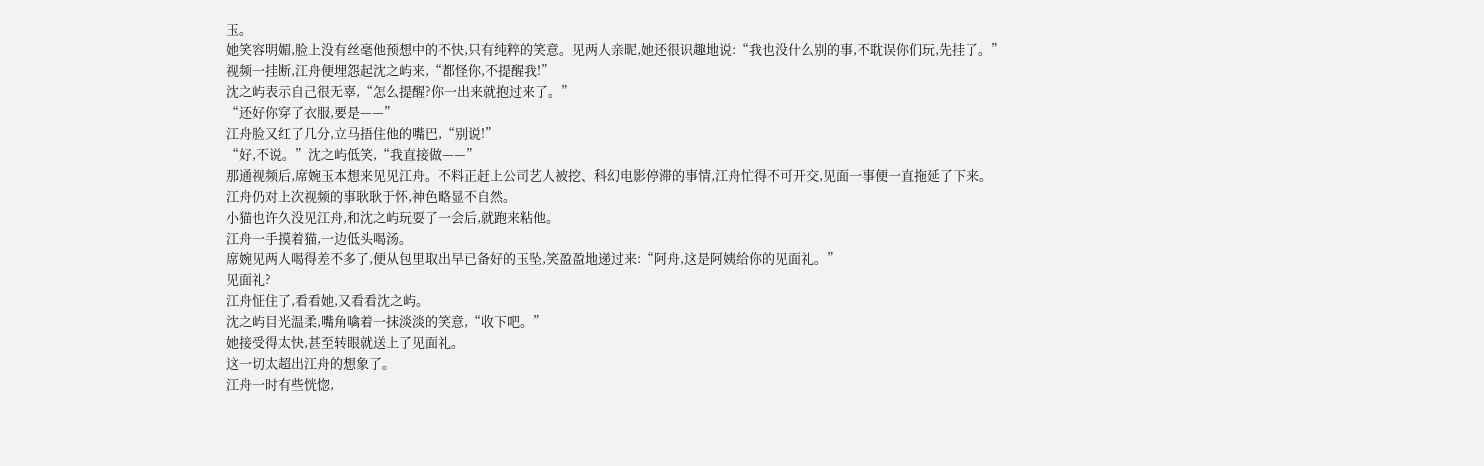玉。
她笑容明媚,脸上没有丝毫他预想中的不快,只有纯粹的笑意。见两人亲昵,她还很识趣地说:“我也没什么别的事,不耽误你们玩,先挂了。”
视频一挂断,江舟便埋怨起沈之屿来,“都怪你,不提醒我!”
沈之屿表示自己很无辜,“怎么提醒?你一出来就抱过来了。”
“还好你穿了衣服,要是——”
江舟脸又红了几分,立马捂住他的嘴巴,“别说!”
“好,不说。”沈之屿低笑,“我直接做——”
那通视频后,席婉玉本想来见见江舟。不料正赶上公司艺人被挖、科幻电影停滞的事情,江舟忙得不可开交,见面一事便一直拖延了下来。
江舟仍对上次视频的事耿耿于怀,神色略显不自然。
小猫也许久没见江舟,和沈之屿玩耍了一会后,就跑来粘他。
江舟一手摸着猫,一边低头喝汤。
席婉见两人喝得差不多了,便从包里取出早已备好的玉坠,笑盈盈地递过来:“阿舟,这是阿姨给你的见面礼。”
见面礼?
江舟怔住了,看看她,又看看沈之屿。
沈之屿目光温柔,嘴角噙着一抹淡淡的笑意,“收下吧。”
她接受得太快,甚至转眼就送上了见面礼。
这一切太超出江舟的想象了。
江舟一时有些恍惚,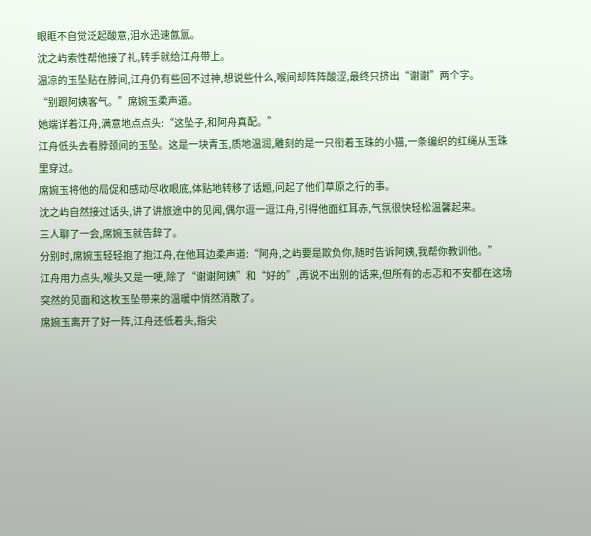眼眶不自觉泛起酸意,泪水迅速氤氲。
沈之屿索性帮他接了礼,转手就给江舟带上。
温凉的玉坠贴在脖间,江舟仍有些回不过神,想说些什么,喉间却阵阵酸涩,最终只挤出“谢谢”两个字。
“别跟阿姨客气。”席婉玉柔声道。
她端详着江舟,满意地点点头:“这坠子,和阿舟真配。”
江舟低头去看脖颈间的玉坠。这是一块青玉,质地温润,雕刻的是一只衔着玉珠的小猫,一条编织的红绳从玉珠里穿过。
席婉玉将他的局促和感动尽收眼底,体贴地转移了话题,问起了他们草原之行的事。
沈之屿自然接过话头,讲了讲旅途中的见闻,偶尔逗一逗江舟,引得他面红耳赤,气氛很快轻松温馨起来。
三人聊了一会,席婉玉就告辞了。
分别时,席婉玉轻轻抱了抱江舟,在他耳边柔声道:“阿舟,之屿要是欺负你,随时告诉阿姨,我帮你教训他。”
江舟用力点头,喉头又是一哽,除了“谢谢阿姨”和“好的”,再说不出别的话来,但所有的忐忑和不安都在这场突然的见面和这枚玉坠带来的温暖中悄然消散了。
席婉玉离开了好一阵,江舟还低着头,指尖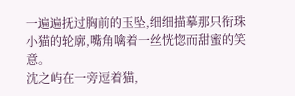一遍遍抚过胸前的玉坠,细细描摹那只衔珠小猫的轮廓,嘴角噙着一丝恍惚而甜蜜的笑意。
沈之屿在一旁逗着猫,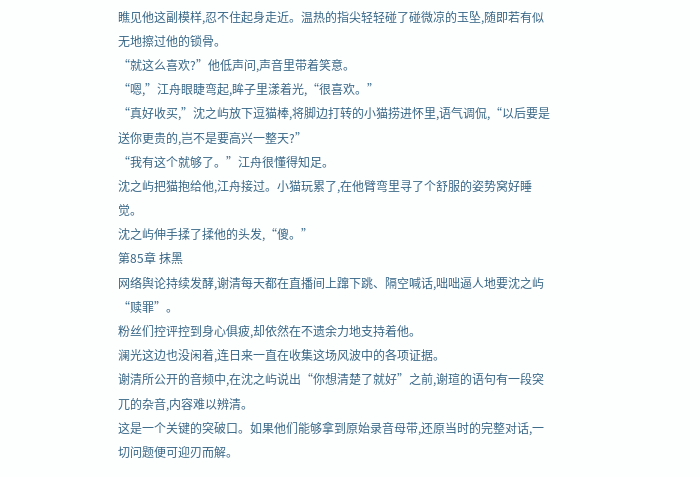瞧见他这副模样,忍不住起身走近。温热的指尖轻轻碰了碰微凉的玉坠,随即若有似无地擦过他的锁骨。
“就这么喜欢?”他低声问,声音里带着笑意。
“嗯,”江舟眼睫弯起,眸子里漾着光,“很喜欢。”
“真好收买,”沈之屿放下逗猫棒,将脚边打转的小猫捞进怀里,语气调侃,“以后要是送你更贵的,岂不是要高兴一整天?”
“我有这个就够了。”江舟很懂得知足。
沈之屿把猫抱给他,江舟接过。小猫玩累了,在他臂弯里寻了个舒服的姿势窝好睡觉。
沈之屿伸手揉了揉他的头发,“傻。”
第85章 抹黑
网络舆论持续发酵,谢清每天都在直播间上蹿下跳、隔空喊话,咄咄逼人地要沈之屿“赎罪”。
粉丝们控评控到身心俱疲,却依然在不遗余力地支持着他。
澜光这边也没闲着,连日来一直在收集这场风波中的各项证据。
谢清所公开的音频中,在沈之屿说出“你想清楚了就好”之前,谢瑄的语句有一段突兀的杂音,内容难以辨清。
这是一个关键的突破口。如果他们能够拿到原始录音母带,还原当时的完整对话,一切问题便可迎刃而解。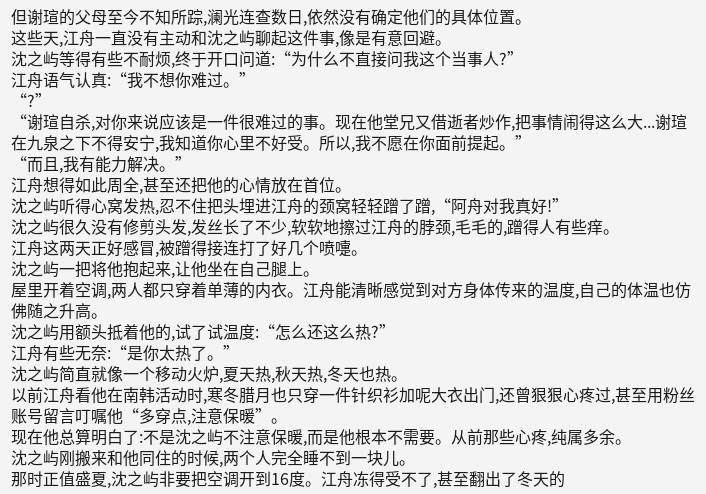但谢瑄的父母至今不知所踪,澜光连查数日,依然没有确定他们的具体位置。
这些天,江舟一直没有主动和沈之屿聊起这件事,像是有意回避。
沈之屿等得有些不耐烦,终于开口问道:“为什么不直接问我这个当事人?”
江舟语气认真:“我不想你难过。”
“?”
“谢瑄自杀,对你来说应该是一件很难过的事。现在他堂兄又借逝者炒作,把事情闹得这么大...谢瑄在九泉之下不得安宁,我知道你心里不好受。所以,我不愿在你面前提起。”
“而且,我有能力解决。”
江舟想得如此周全,甚至还把他的心情放在首位。
沈之屿听得心窝发热,忍不住把头埋进江舟的颈窝轻轻蹭了蹭,“阿舟对我真好!”
沈之屿很久没有修剪头发,发丝长了不少,软软地擦过江舟的脖颈,毛毛的,蹭得人有些痒。
江舟这两天正好感冒,被蹭得接连打了好几个喷嚏。
沈之屿一把将他抱起来,让他坐在自己腿上。
屋里开着空调,两人都只穿着单薄的内衣。江舟能清晰感觉到对方身体传来的温度,自己的体温也仿佛随之升高。
沈之屿用额头抵着他的,试了试温度:“怎么还这么热?”
江舟有些无奈:“是你太热了。”
沈之屿简直就像一个移动火炉,夏天热,秋天热,冬天也热。
以前江舟看他在南韩活动时,寒冬腊月也只穿一件针织衫加呢大衣出门,还曾狠狠心疼过,甚至用粉丝账号留言叮嘱他“多穿点,注意保暖”。
现在他总算明白了:不是沈之屿不注意保暖,而是他根本不需要。从前那些心疼,纯属多余。
沈之屿刚搬来和他同住的时候,两个人完全睡不到一块儿。
那时正值盛夏,沈之屿非要把空调开到16度。江舟冻得受不了,甚至翻出了冬天的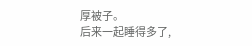厚被子。
后来一起睡得多了,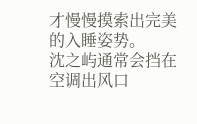才慢慢摸索出完美的入睡姿势。
沈之屿通常会挡在空调出风口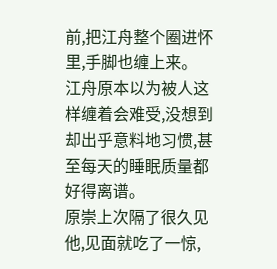前,把江舟整个圈进怀里,手脚也缠上来。
江舟原本以为被人这样缠着会难受,没想到却出乎意料地习惯,甚至每天的睡眠质量都好得离谱。
原崇上次隔了很久见他,见面就吃了一惊,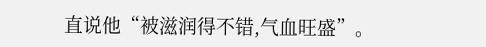直说他“被滋润得不错,气血旺盛”。